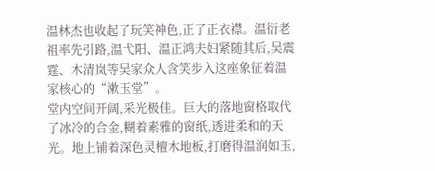温林杰也收起了玩笑神色,正了正衣襟。温衍老祖率先引路,温弋阳、温正鸿夫妇紧随其后,吴震霆、木清岚等吴家众人含笑步入这座象征着温家核心的“漱玉堂”。
堂内空间开阔,采光极佳。巨大的落地窗格取代了冰冷的合金,糊着素雅的窗纸,透进柔和的天光。地上铺着深色灵檀木地板,打磨得温润如玉,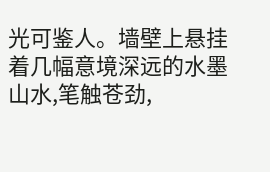光可鉴人。墙壁上悬挂着几幅意境深远的水墨山水,笔触苍劲,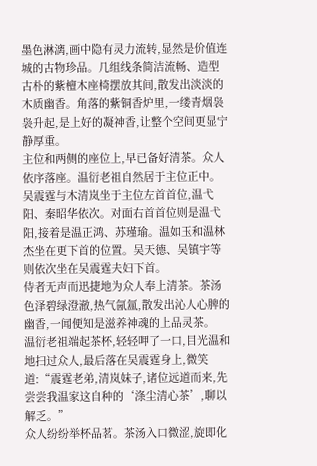墨色淋漓,画中隐有灵力流转,显然是价值连城的古物珍品。几组线条简洁流畅、造型古朴的紫檀木座椅摆放其间,散发出淡淡的木质幽香。角落的紫铜香炉里,一缕青烟袅袅升起,是上好的凝神香,让整个空间更显宁静厚重。
主位和两侧的座位上,早已备好清茶。众人依序落座。温衍老祖自然居于主位正中。吴震霆与木清岚坐于主位左首首位,温弋阳、秦昭华依次。对面右首首位则是温弋阳,接着是温正鸿、苏瑾瑜。温如玉和温林杰坐在更下首的位置。吴天德、吴镇宇等则依次坐在吴震霆夫妇下首。
侍者无声而迅捷地为众人奉上清茶。茶汤色泽碧绿澄澈,热气氤氲,散发出沁人心脾的幽香,一闻便知是滋养神魂的上品灵茶。
温衍老祖端起茶杯,轻轻呷了一口,目光温和地扫过众人,最后落在吴震霆身上,微笑道:“震霆老弟,清岚妹子,诸位远道而来,先尝尝我温家这自种的‘涤尘清心茶’,聊以解乏。”
众人纷纷举杯品茗。茶汤入口微涩,旋即化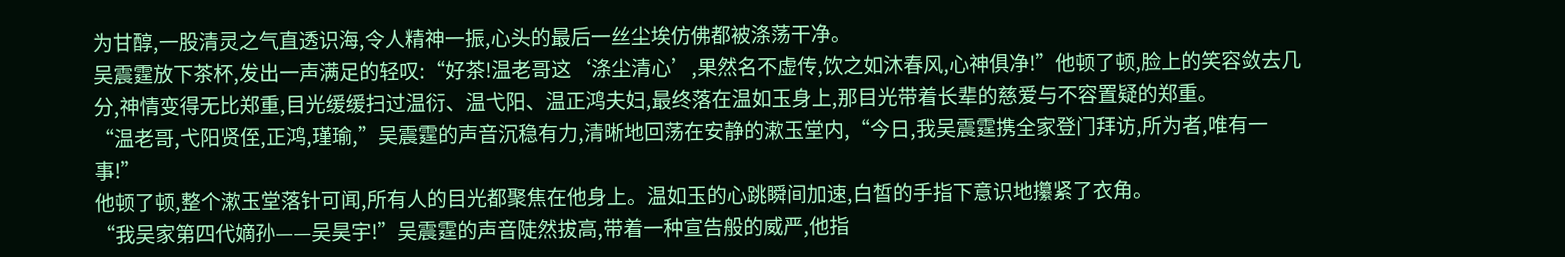为甘醇,一股清灵之气直透识海,令人精神一振,心头的最后一丝尘埃仿佛都被涤荡干净。
吴震霆放下茶杯,发出一声满足的轻叹:“好茶!温老哥这‘涤尘清心’,果然名不虚传,饮之如沐春风,心神俱净!”他顿了顿,脸上的笑容敛去几分,神情变得无比郑重,目光缓缓扫过温衍、温弋阳、温正鸿夫妇,最终落在温如玉身上,那目光带着长辈的慈爱与不容置疑的郑重。
“温老哥,弋阳贤侄,正鸿,瑾瑜,”吴震霆的声音沉稳有力,清晰地回荡在安静的漱玉堂内,“今日,我吴震霆携全家登门拜访,所为者,唯有一事!”
他顿了顿,整个漱玉堂落针可闻,所有人的目光都聚焦在他身上。温如玉的心跳瞬间加速,白皙的手指下意识地攥紧了衣角。
“我吴家第四代嫡孙——吴昊宇!”吴震霆的声音陡然拔高,带着一种宣告般的威严,他指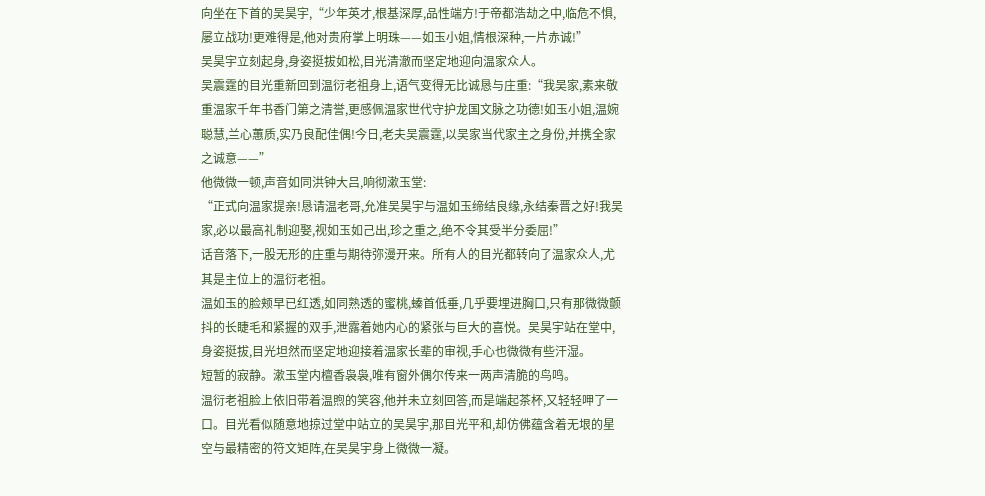向坐在下首的吴昊宇,“少年英才,根基深厚,品性端方!于帝都浩劫之中,临危不惧,屡立战功!更难得是,他对贵府掌上明珠——如玉小姐,情根深种,一片赤诚!”
吴昊宇立刻起身,身姿挺拔如松,目光清澈而坚定地迎向温家众人。
吴震霆的目光重新回到温衍老祖身上,语气变得无比诚恳与庄重:“我吴家,素来敬重温家千年书香门第之清誉,更感佩温家世代守护龙国文脉之功德!如玉小姐,温婉聪慧,兰心蕙质,实乃良配佳偶!今日,老夫吴震霆,以吴家当代家主之身份,并携全家之诚意——”
他微微一顿,声音如同洪钟大吕,响彻漱玉堂:
“正式向温家提亲!恳请温老哥,允准吴昊宇与温如玉缔结良缘,永结秦晋之好!我吴家,必以最高礼制迎娶,视如玉如己出,珍之重之,绝不令其受半分委屈!”
话音落下,一股无形的庄重与期待弥漫开来。所有人的目光都转向了温家众人,尤其是主位上的温衍老祖。
温如玉的脸颊早已红透,如同熟透的蜜桃,螓首低垂,几乎要埋进胸口,只有那微微颤抖的长睫毛和紧握的双手,泄露着她内心的紧张与巨大的喜悦。吴昊宇站在堂中,身姿挺拔,目光坦然而坚定地迎接着温家长辈的审视,手心也微微有些汗湿。
短暂的寂静。漱玉堂内檀香袅袅,唯有窗外偶尔传来一两声清脆的鸟鸣。
温衍老祖脸上依旧带着温煦的笑容,他并未立刻回答,而是端起茶杯,又轻轻呷了一口。目光看似随意地掠过堂中站立的吴昊宇,那目光平和,却仿佛蕴含着无垠的星空与最精密的符文矩阵,在吴昊宇身上微微一凝。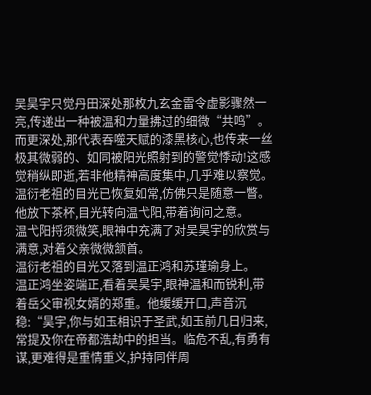吴昊宇只觉丹田深处那枚九玄金雷令虚影骤然一亮,传递出一种被温和力量拂过的细微“共鸣”。而更深处,那代表吞噬天赋的漆黑核心,也传来一丝极其微弱的、如同被阳光照射到的警觉悸动!这感觉稍纵即逝,若非他精神高度集中,几乎难以察觉。温衍老祖的目光已恢复如常,仿佛只是随意一瞥。
他放下茶杯,目光转向温弋阳,带着询问之意。
温弋阳捋须微笑,眼神中充满了对吴昊宇的欣赏与满意,对着父亲微微颔首。
温衍老祖的目光又落到温正鸿和苏瑾瑜身上。
温正鸿坐姿端正,看着吴昊宇,眼神温和而锐利,带着岳父审视女婿的郑重。他缓缓开口,声音沉稳:“昊宇,你与如玉相识于圣武,如玉前几日归来,常提及你在帝都浩劫中的担当。临危不乱,有勇有谋,更难得是重情重义,护持同伴周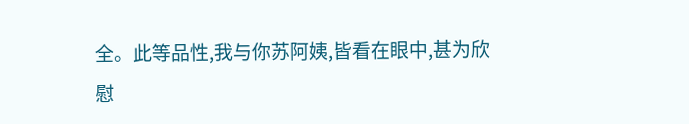全。此等品性,我与你苏阿姨,皆看在眼中,甚为欣慰